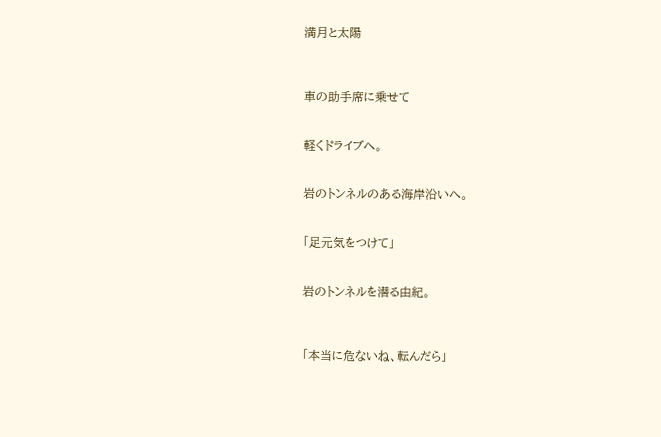満月と太陽



車の助手席に乗せて


軽くドライブへ。


岩のトンネルのある海岸沿いへ。


「足元気をつけて」


岩のトンネルを潜る由紀。



「本当に危ないね、転んだら」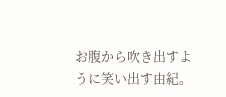お腹から吹き出すように笑い出す由紀。